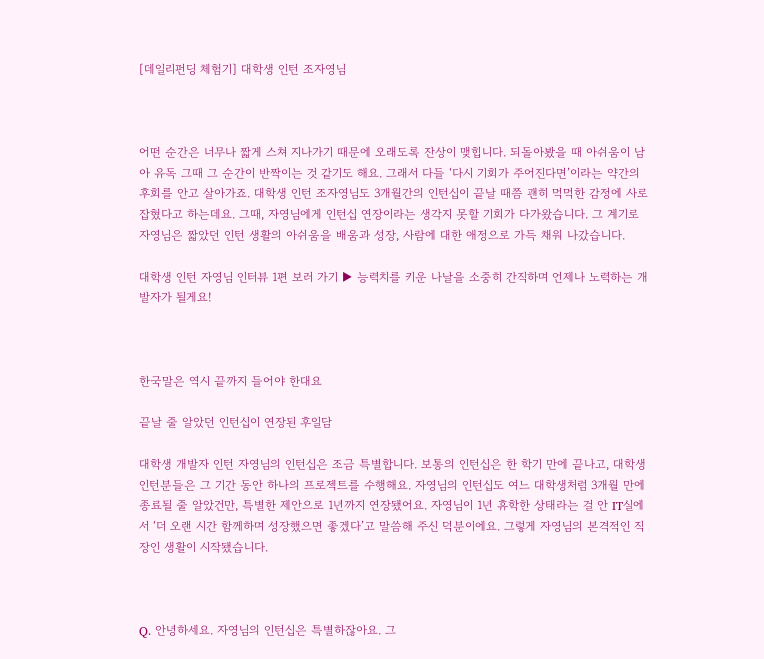[데일리펀딩 체험기] 대학생 인턴 조자영님



어떤 순간은 너무나 짧게 스쳐 지나가기 때문에 오래도록 잔상이 맺힙니다. 되돌아봤을 때 아쉬움이 남아 유독 그때 그 순간이 반짝이는 것 같기도 해요. 그래서 다들 ‘다시 기회가 주어진다면’이라는 약간의 후회를 안고 살아가죠. 대학생 인턴 조자영님도 3개월간의 인턴십이 끝날 때쯤 괜히 먹먹한 감정에 사로잡혔다고 하는데요. 그때, 자영님에게 인턴십 연장이라는 생각지 못할 기회가 다가왔습니다. 그 계기로 자영님은 짧았던 인턴 생활의 아쉬움을 배움과 성장, 사람에 대한 애정으로 가득 채워 나갔습니다.

대학생 인턴 자영님 인터뷰 1편 보러 가기 ▶ 능력치를 키운 나날을 소중히 간직하며 언제나 노력하는 개발자가 될게요!



한국말은 역시 끝까지 들어야 한대요

끝날 줄 알았던 인턴십이 연장된 후일담

대학생 개발자 인턴 자영님의 인턴십은 조금 특별합니다. 보통의 인턴십은 한 학기 만에 끝나고, 대학생 인턴분들은 그 기간 동안 하나의 프로젝트를 수행해요. 자영님의 인턴십도 여느 대학생처럼 3개월 만에 종료될 줄 알았건만, 특별한 제안으로 1년까지 연장됐어요. 자영님이 1년 휴학한 상태라는 걸 안 IT실에서 ‘더 오랜 시간 함께하며 성장했으면 좋겠다’고 말씀해 주신 덕분이에요. 그렇게 자영님의 본격적인 직장인 생활이 시작됐습니다.



Q. 안녕하세요. 자영님의 인턴십은 특별하잖아요. 그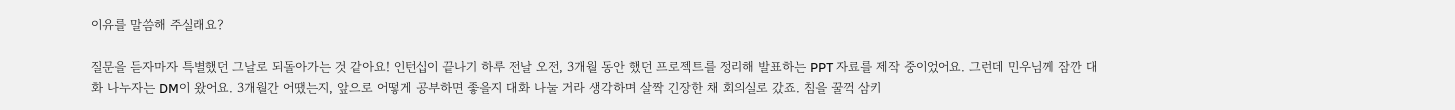이유를 말씀해 주실래요?

질문을 듣자마자 특별했던 그날로 되돌아가는 것 같아요! 인턴십이 끝나기 하루 전날 오전, 3개월 동안 했던 프로젝트를 정리해 발표하는 PPT 자료를 제작 중이었어요. 그런데 민우님께 잠깐 대화 나누자는 DM이 왔어요. 3개월간 어땠는지, 앞으로 어떻게 공부하면 좋을지 대화 나눌 거라 생각하며 살짝 긴장한 채 회의실로 갔죠. 침을 꿀꺽 삼키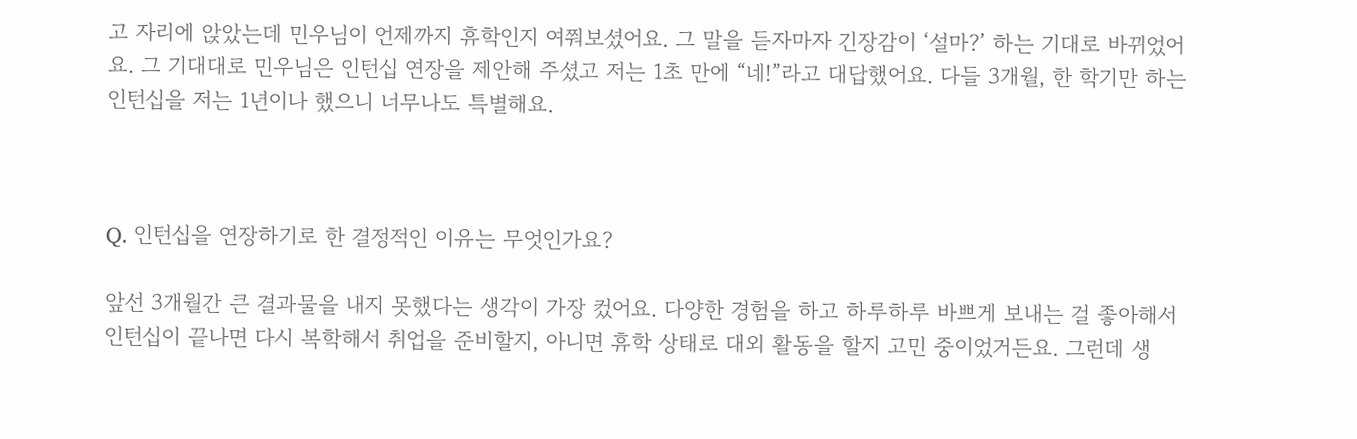고 자리에 앉았는데 민우님이 언제까지 휴학인지 여쭤보셨어요. 그 말을 듣자마자 긴장감이 ‘설마?’ 하는 기대로 바뀌었어요. 그 기대대로 민우님은 인턴십 연장을 제안해 주셨고 저는 1초 만에 “네!”라고 대답했어요. 다들 3개월, 한 학기만 하는 인턴십을 저는 1년이나 했으니 너무나도 특별해요.



Q. 인턴십을 연장하기로 한 결정적인 이유는 무엇인가요?

앞선 3개월간 큰 결과물을 내지 못했다는 생각이 가장 컸어요. 다양한 경험을 하고 하루하루 바쁘게 보내는 걸 좋아해서 인턴십이 끝나면 다시 복학해서 취업을 준비할지, 아니면 휴학 상태로 대외 활동을 할지 고민 중이었거든요. 그런데 생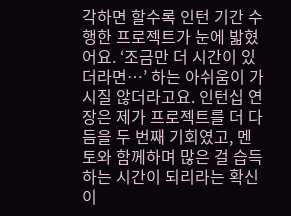각하면 할수록 인턴 기간 수행한 프로젝트가 눈에 밟혔어요. ‘조금만 더 시간이 있더라면…’ 하는 아쉬움이 가시질 않더라고요. 인턴십 연장은 제가 프로젝트를 더 다듬을 두 번째 기회였고, 멘토와 함께하며 많은 걸 습득하는 시간이 되리라는 확신이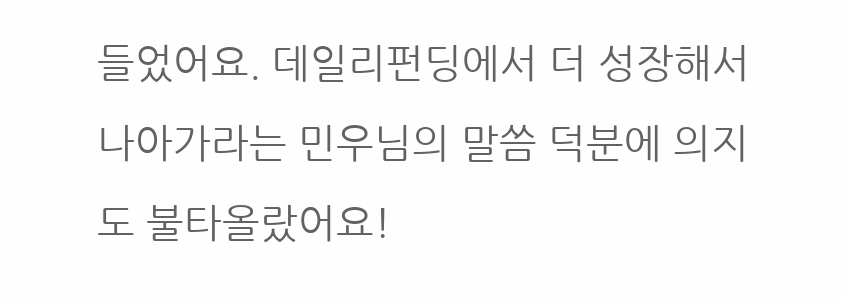들었어요. 데일리펀딩에서 더 성장해서 나아가라는 민우님의 말씀 덕분에 의지도 불타올랐어요!